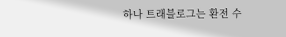하나 트래블로그는 환전 수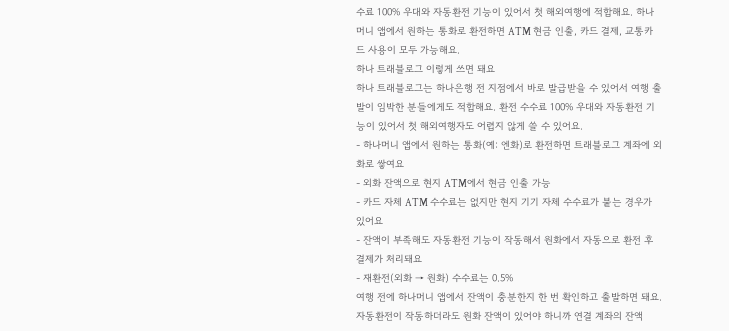수료 100% 우대와 자동환전 기능이 있어서 첫 해외여행에 적합해요. 하나머니 앱에서 원하는 통화로 환전하면 ATM 현금 인출, 카드 결제, 교통카드 사용이 모두 가능해요.
하나 트래블로그 이렇게 쓰면 돼요
하나 트래블로그는 하나은행 전 지점에서 바로 발급받을 수 있어서 여행 출발이 임박한 분들에게도 적합해요. 환전 수수료 100% 우대와 자동환전 기능이 있어서 첫 해외여행자도 어렵지 않게 쓸 수 있어요.
- 하나머니 앱에서 원하는 통화(예: 엔화)로 환전하면 트래블로그 계좌에 외화로 쌓여요
- 외화 잔액으로 현지 ATM에서 현금 인출 가능
- 카드 자체 ATM 수수료는 없지만 현지 기기 자체 수수료가 붙는 경우가 있어요
- 잔액이 부족해도 자동환전 기능이 작동해서 원화에서 자동으로 환전 후 결제가 처리돼요
- 재환전(외화 → 원화) 수수료는 0.5%
여행 전에 하나머니 앱에서 잔액이 충분한지 한 번 확인하고 출발하면 돼요. 자동환전이 작동하더라도 원화 잔액이 있어야 하니까 연결 계좌의 잔액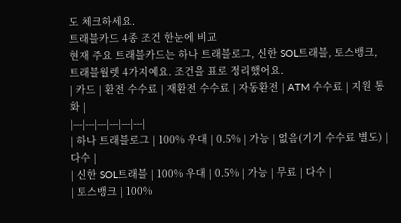도 체크하세요.
트래블카드 4종 조건 한눈에 비교
현재 주요 트래블카드는 하나 트래블로그, 신한 SOL트래블, 토스뱅크, 트래블월렛 4가지예요. 조건을 표로 정리했어요.
| 카드 | 환전 수수료 | 재환전 수수료 | 자동환전 | ATM 수수료 | 지원 통화 |
|---|---|---|---|---|---|
| 하나 트래블로그 | 100% 우대 | 0.5% | 가능 | 없음(기기 수수료 별도) | 다수 |
| 신한 SOL트래블 | 100% 우대 | 0.5% | 가능 | 무료 | 다수 |
| 토스뱅크 | 100%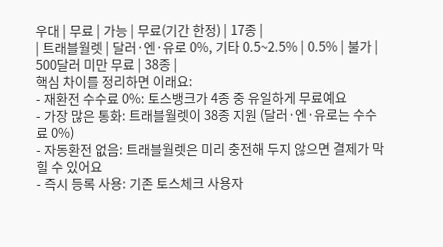우대 | 무료 | 가능 | 무료(기간 한정) | 17종 |
| 트래블월렛 | 달러·엔·유로 0%, 기타 0.5~2.5% | 0.5% | 불가 | 500달러 미만 무료 | 38종 |
핵심 차이를 정리하면 이래요:
- 재환전 수수료 0%: 토스뱅크가 4종 중 유일하게 무료예요
- 가장 많은 통화: 트래블월렛이 38종 지원 (달러·엔·유로는 수수료 0%)
- 자동환전 없음: 트래블월렛은 미리 충전해 두지 않으면 결제가 막힐 수 있어요
- 즉시 등록 사용: 기존 토스체크 사용자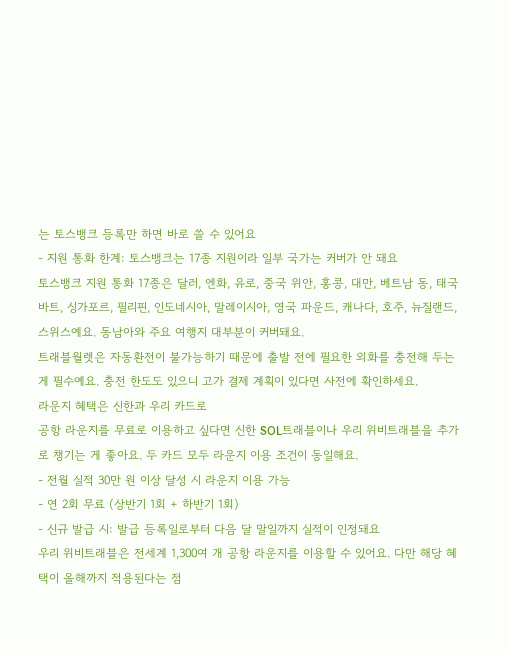는 토스뱅크 등록만 하면 바로 쓸 수 있어요
- 지원 통화 한계: 토스뱅크는 17종 지원이라 일부 국가는 커버가 안 돼요
토스뱅크 지원 통화 17종은 달러, 엔화, 유로, 중국 위안, 홍콩, 대만, 베트남 동, 태국 바트, 싱가포르, 필리핀, 인도네시아, 말레이시아, 영국 파운드, 캐나다, 호주, 뉴질랜드, 스위스예요. 동남아와 주요 여행지 대부분이 커버돼요.
트래블월렛은 자동환전이 불가능하기 때문에 출발 전에 필요한 외화를 충전해 두는 게 필수예요. 충전 한도도 있으니 고가 결제 계획이 있다면 사전에 확인하세요.
라운지 혜택은 신한과 우리 카드로
공항 라운지를 무료로 이용하고 싶다면 신한 SOL트래블이나 우리 위비트래블을 추가로 챙기는 게 좋아요. 두 카드 모두 라운지 이용 조건이 동일해요.
- 전월 실적 30만 원 이상 달성 시 라운지 이용 가능
- 연 2회 무료 (상반기 1회 + 하반기 1회)
- 신규 발급 시: 발급 등록일로부터 다음 달 말일까지 실적이 인정돼요
우리 위비트래블은 전세계 1,300여 개 공항 라운지를 이용할 수 있어요. 다만 해당 혜택이 올해까지 적용된다는 점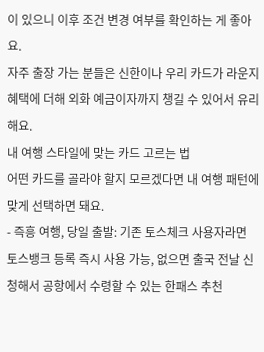이 있으니 이후 조건 변경 여부를 확인하는 게 좋아요.
자주 출장 가는 분들은 신한이나 우리 카드가 라운지 혜택에 더해 외화 예금이자까지 챙길 수 있어서 유리해요.
내 여행 스타일에 맞는 카드 고르는 법
어떤 카드를 골라야 할지 모르겠다면 내 여행 패턴에 맞게 선택하면 돼요.
- 즉흥 여행, 당일 출발: 기존 토스체크 사용자라면 토스뱅크 등록 즉시 사용 가능, 없으면 출국 전날 신청해서 공항에서 수령할 수 있는 한패스 추천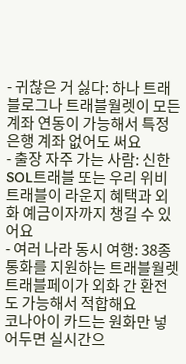- 귀찮은 거 싫다: 하나 트래블로그나 트래블월렛이 모든 계좌 연동이 가능해서 특정 은행 계좌 없어도 써요
- 출장 자주 가는 사람: 신한 SOL트래블 또는 우리 위비트래블이 라운지 혜택과 외화 예금이자까지 챙길 수 있어요
- 여러 나라 동시 여행: 38종 통화를 지원하는 트래블월렛 트래블페이가 외화 간 환전도 가능해서 적합해요
코나아이 카드는 원화만 넣어두면 실시간으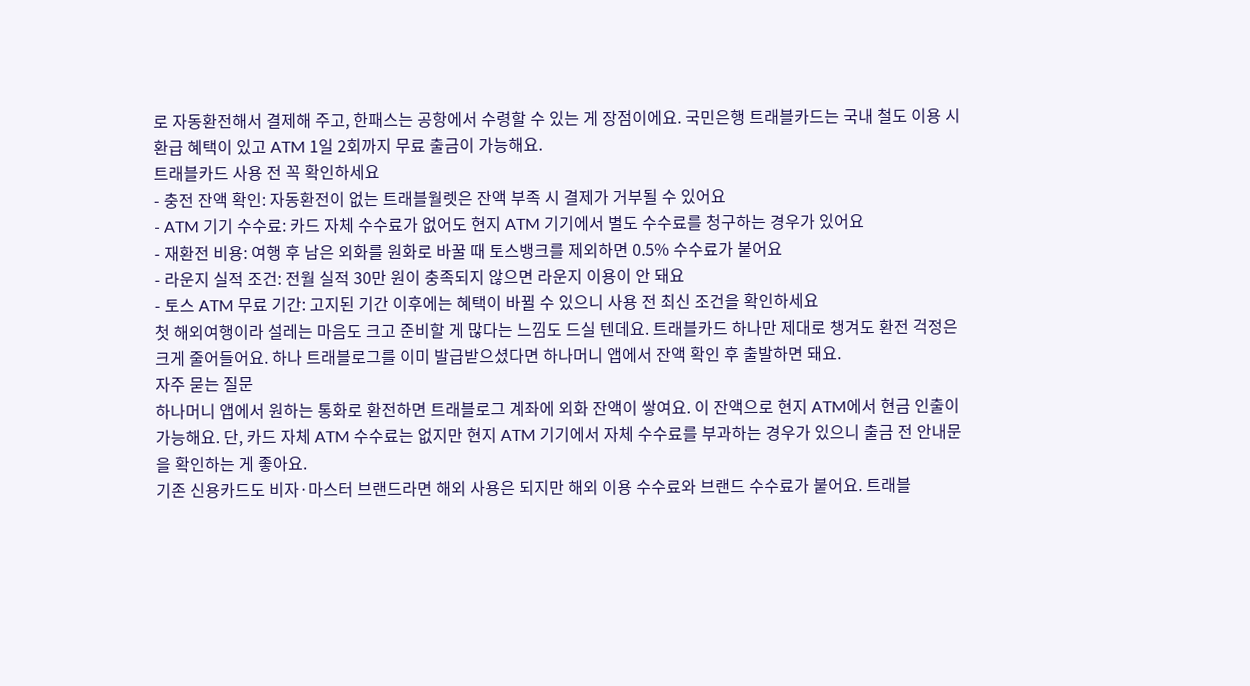로 자동환전해서 결제해 주고, 한패스는 공항에서 수령할 수 있는 게 장점이에요. 국민은행 트래블카드는 국내 철도 이용 시 환급 혜택이 있고 ATM 1일 2회까지 무료 출금이 가능해요.
트래블카드 사용 전 꼭 확인하세요
- 충전 잔액 확인: 자동환전이 없는 트래블월렛은 잔액 부족 시 결제가 거부될 수 있어요
- ATM 기기 수수료: 카드 자체 수수료가 없어도 현지 ATM 기기에서 별도 수수료를 청구하는 경우가 있어요
- 재환전 비용: 여행 후 남은 외화를 원화로 바꿀 때 토스뱅크를 제외하면 0.5% 수수료가 붙어요
- 라운지 실적 조건: 전월 실적 30만 원이 충족되지 않으면 라운지 이용이 안 돼요
- 토스 ATM 무료 기간: 고지된 기간 이후에는 혜택이 바뀔 수 있으니 사용 전 최신 조건을 확인하세요
첫 해외여행이라 설레는 마음도 크고 준비할 게 많다는 느낌도 드실 텐데요. 트래블카드 하나만 제대로 챙겨도 환전 걱정은 크게 줄어들어요. 하나 트래블로그를 이미 발급받으셨다면 하나머니 앱에서 잔액 확인 후 출발하면 돼요.
자주 묻는 질문
하나머니 앱에서 원하는 통화로 환전하면 트래블로그 계좌에 외화 잔액이 쌓여요. 이 잔액으로 현지 ATM에서 현금 인출이 가능해요. 단, 카드 자체 ATM 수수료는 없지만 현지 ATM 기기에서 자체 수수료를 부과하는 경우가 있으니 출금 전 안내문을 확인하는 게 좋아요.
기존 신용카드도 비자·마스터 브랜드라면 해외 사용은 되지만 해외 이용 수수료와 브랜드 수수료가 붙어요. 트래블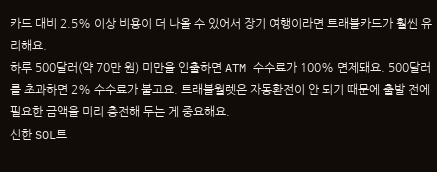카드 대비 2.5% 이상 비용이 더 나올 수 있어서 장기 여행이라면 트래블카드가 훨씬 유리해요.
하루 500달러(약 70만 원) 미만을 인출하면 ATM 수수료가 100% 면제돼요. 500달러를 초과하면 2% 수수료가 붙고요. 트래블월렛은 자동환전이 안 되기 때문에 출발 전에 필요한 금액을 미리 충전해 두는 게 중요해요.
신한 SOL트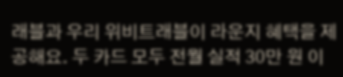래블과 우리 위비트래블이 라운지 혜택을 제공해요. 두 카드 모두 전월 실적 30만 원 이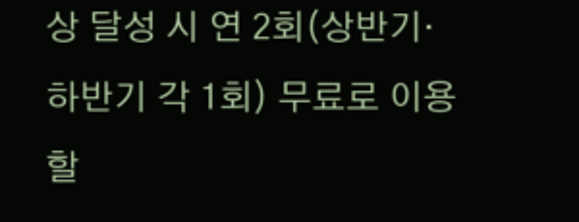상 달성 시 연 2회(상반기·하반기 각 1회) 무료로 이용할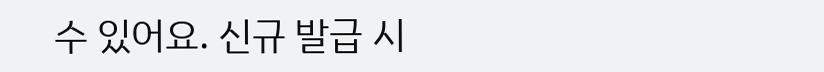수 있어요. 신규 발급 시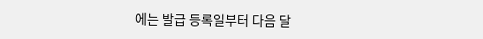에는 발급 등록일부터 다음 달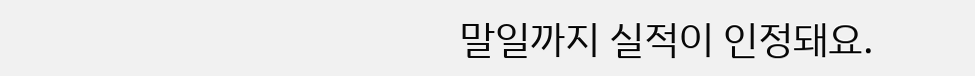말일까지 실적이 인정돼요.